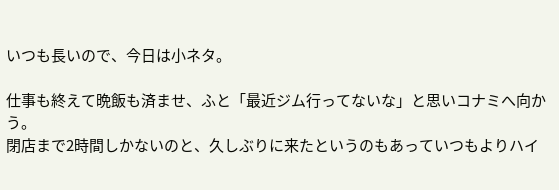いつも長いので、今日は小ネタ。

仕事も終えて晩飯も済ませ、ふと「最近ジム行ってないな」と思いコナミへ向かう。
閉店まで2時間しかないのと、久しぶりに来たというのもあっていつもよりハイ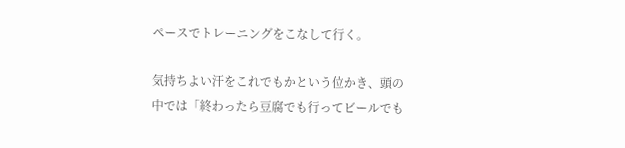ペースでトレーニングをこなして行く。

気持ちよい汗をこれでもかという位かき、頭の中では「終わったら豆腐でも行ってビールでも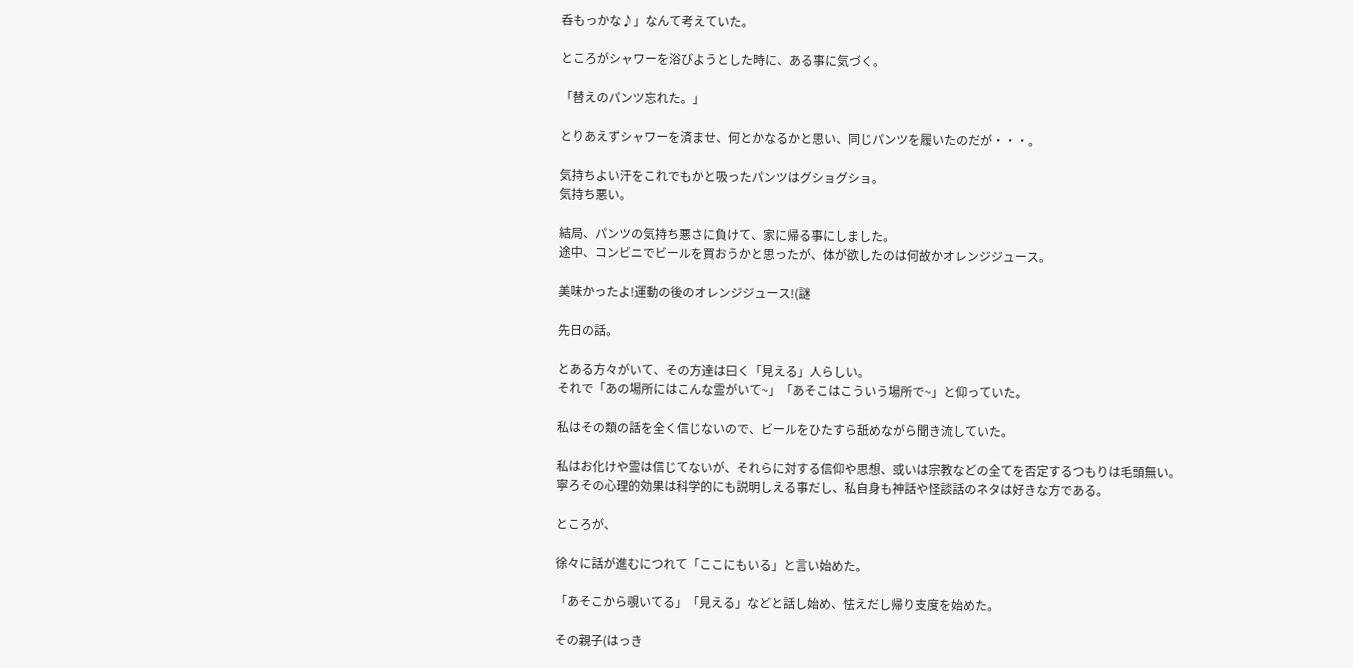呑もっかな♪」なんて考えていた。

ところがシャワーを浴びようとした時に、ある事に気づく。

「替えのパンツ忘れた。」

とりあえずシャワーを済ませ、何とかなるかと思い、同じパンツを履いたのだが・・・。

気持ちよい汗をこれでもかと吸ったパンツはグショグショ。
気持ち悪い。

結局、パンツの気持ち悪さに負けて、家に帰る事にしました。
途中、コンビニでビールを買おうかと思ったが、体が欲したのは何故かオレンジジュース。

美味かったよ!運動の後のオレンジジュース!(謎

先日の話。

とある方々がいて、その方達は曰く「見える」人らしい。
それで「あの場所にはこんな霊がいて~」「あそこはこういう場所で~」と仰っていた。

私はその類の話を全く信じないので、ビールをひたすら舐めながら聞き流していた。

私はお化けや霊は信じてないが、それらに対する信仰や思想、或いは宗教などの全てを否定するつもりは毛頭無い。寧ろその心理的効果は科学的にも説明しえる事だし、私自身も神話や怪談話のネタは好きな方である。

ところが、

徐々に話が進むにつれて「ここにもいる」と言い始めた。

「あそこから覗いてる」「見える」などと話し始め、怯えだし帰り支度を始めた。

その親子(はっき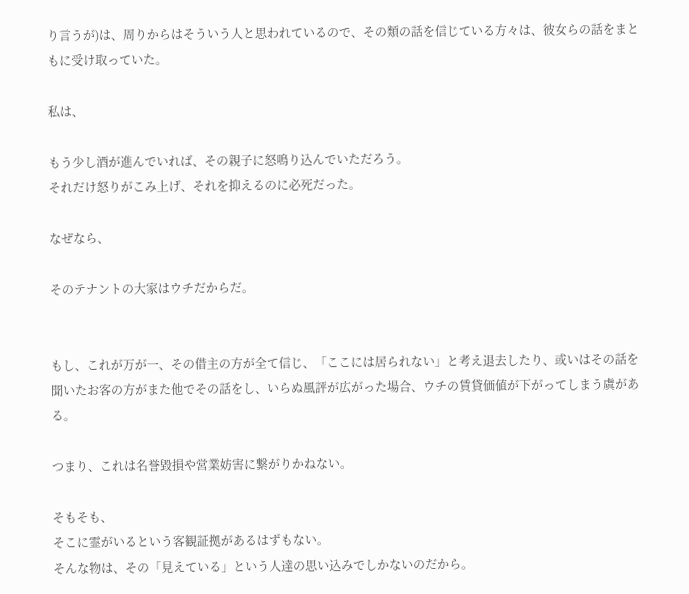り言うが)は、周りからはそういう人と思われているので、その類の話を信じている方々は、彼女らの話をまともに受け取っていた。

私は、

もう少し酒が進んでいれば、その親子に怒鳴り込んでいただろう。
それだけ怒りがこみ上げ、それを抑えるのに必死だった。

なぜなら、

そのテナントの大家はウチだからだ。


もし、これが万が一、その借主の方が全て信じ、「ここには居られない」と考え退去したり、或いはその話を聞いたお客の方がまた他でその話をし、いらぬ風評が広がった場合、ウチの賃貸価値が下がってしまう虞がある。

つまり、これは名誉毀損や営業妨害に繋がりかねない。

そもそも、
そこに霊がいるという客観証拠があるはずもない。
そんな物は、その「見えている」という人達の思い込みでしかないのだから。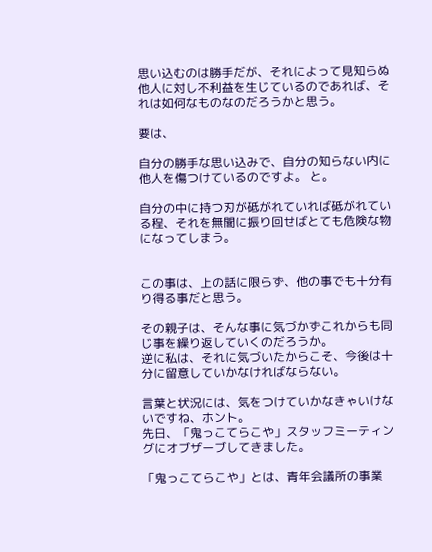思い込むのは勝手だが、それによって見知らぬ他人に対し不利益を生じているのであれば、それは如何なものなのだろうかと思う。

要は、

自分の勝手な思い込みで、自分の知らない内に他人を傷つけているのですよ。 と。

自分の中に持つ刃が砥がれていれば砥がれている程、それを無闇に振り回せばとても危険な物になってしまう。


この事は、上の話に限らず、他の事でも十分有り得る事だと思う。

その親子は、そんな事に気づかずこれからも同じ事を繰り返していくのだろうか。
逆に私は、それに気づいたからこそ、今後は十分に留意していかなければならない。

言葉と状況には、気をつけていかなきゃいけないですね、ホント。
先日、「鬼っこてらこや」スタッフミーティングにオブザーブしてきました。

「鬼っこてらこや」とは、青年会議所の事業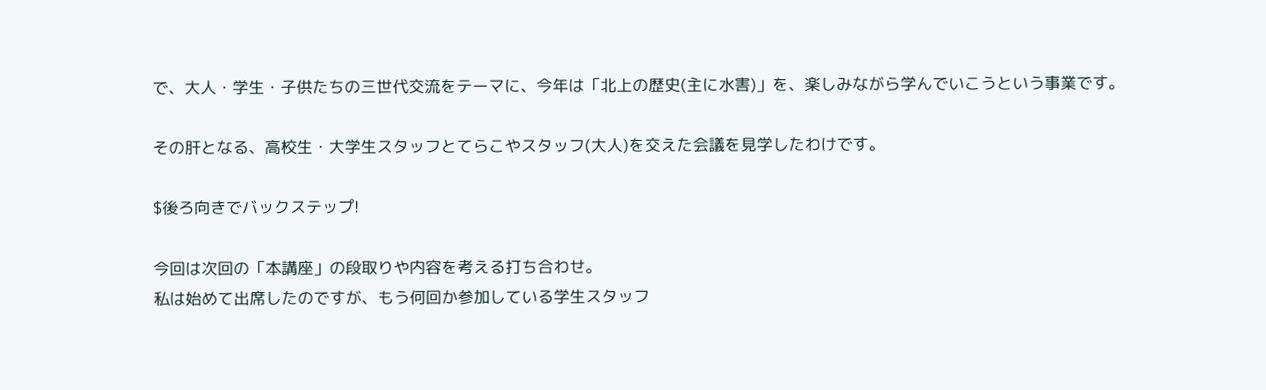で、大人・学生・子供たちの三世代交流をテーマに、今年は「北上の歴史(主に水害)」を、楽しみながら学んでいこうという事業です。

その肝となる、高校生・大学生スタッフとてらこやスタッフ(大人)を交えた会議を見学したわけです。

$後ろ向きでバックステップ!

今回は次回の「本講座」の段取りや内容を考える打ち合わせ。
私は始めて出席したのですが、もう何回か参加している学生スタッフ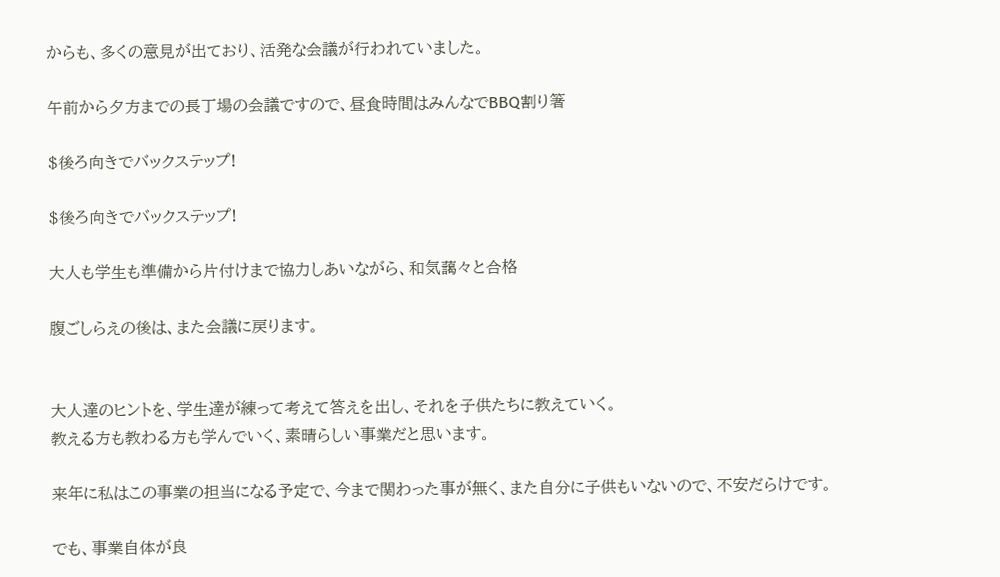からも、多くの意見が出ており、活発な会議が行われていました。

午前から夕方までの長丁場の会議ですので、昼食時間はみんなでBBQ割り箸

$後ろ向きでバックステップ!

$後ろ向きでバックステップ!

大人も学生も準備から片付けまで協力しあいながら、和気藹々と合格

腹ごしらえの後は、また会議に戻ります。


大人達のヒントを、学生達が練って考えて答えを出し、それを子供たちに教えていく。
教える方も教わる方も学んでいく、素晴らしい事業だと思います。

来年に私はこの事業の担当になる予定で、今まで関わった事が無く、また自分に子供もいないので、不安だらけです。

でも、事業自体が良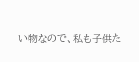い物なので、私も子供た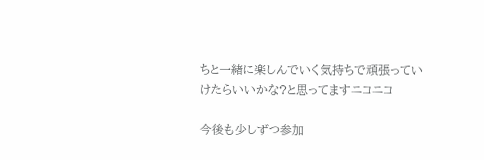ちと一緒に楽しんでいく気持ちで頑張っていけたらいいかな?と思ってますニコニコ

今後も少しずつ参加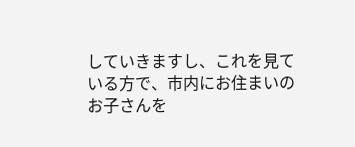していきますし、これを見ている方で、市内にお住まいのお子さんを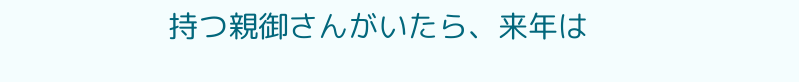持つ親御さんがいたら、来年は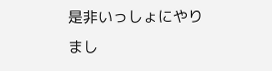是非いっしょにやりまし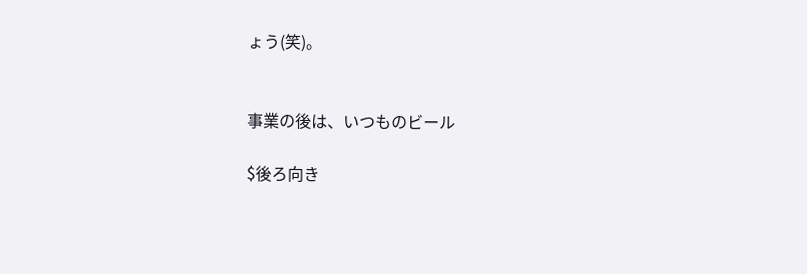ょう(笑)。


事業の後は、いつものビール

$後ろ向き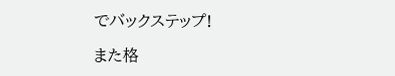でバックステップ!

また格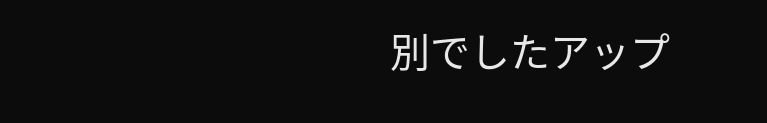別でしたアップ